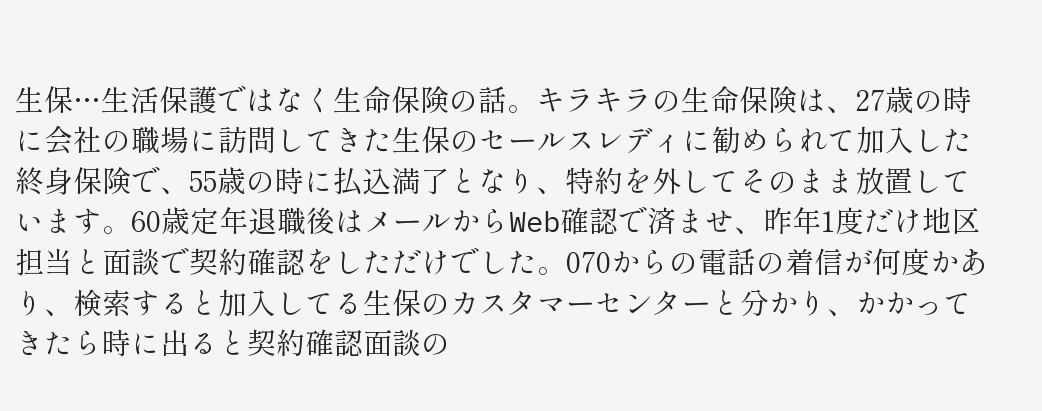生保…生活保護ではなく生命保険の話。キラキラの生命保険は、27歳の時に会社の職場に訪問してきた生保のセールスレディに勧められて加入した終身保険で、55歳の時に払込満了となり、特約を外してそのまま放置しています。60歳定年退職後はメールからWeb確認で済ませ、昨年1度だけ地区担当と面談で契約確認をしただけでした。070からの電話の着信が何度かあり、検索すると加入してる生保のカスタマーセンターと分かり、かかってきたら時に出ると契約確認面談の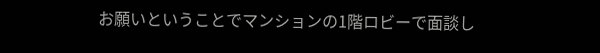お願いということでマンションの1階ロビーで面談し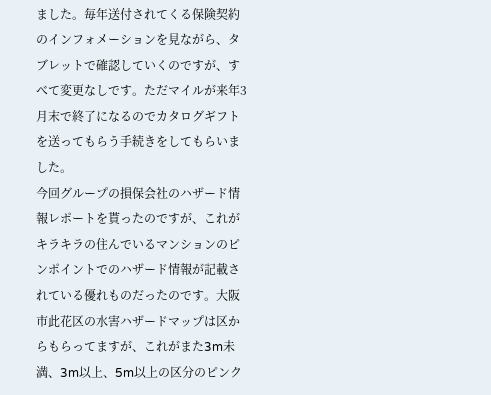ました。毎年送付されてくる保険契約のインフォメーションを見ながら、タブレットで確認していくのですが、すべて変更なしです。ただマイルが来年3月末で終了になるのでカタログギフトを送ってもらう手続きをしてもらいました。
今回グループの損保会社のハザード情報レポートを貰ったのですが、これがキラキラの住んでいるマンションのピンポイントでのハザード情報が記載されている優れものだったのです。大阪市此花区の水害ハザードマップは区からもらってますが、これがまた3m未満、3m以上、5m以上の区分のピンク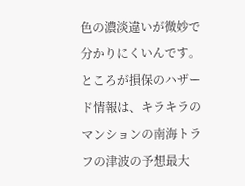色の濃淡違いが微妙で分かりにくいんです。ところが損保のハザード情報は、キラキラのマンションの南海トラフの津波の予想最大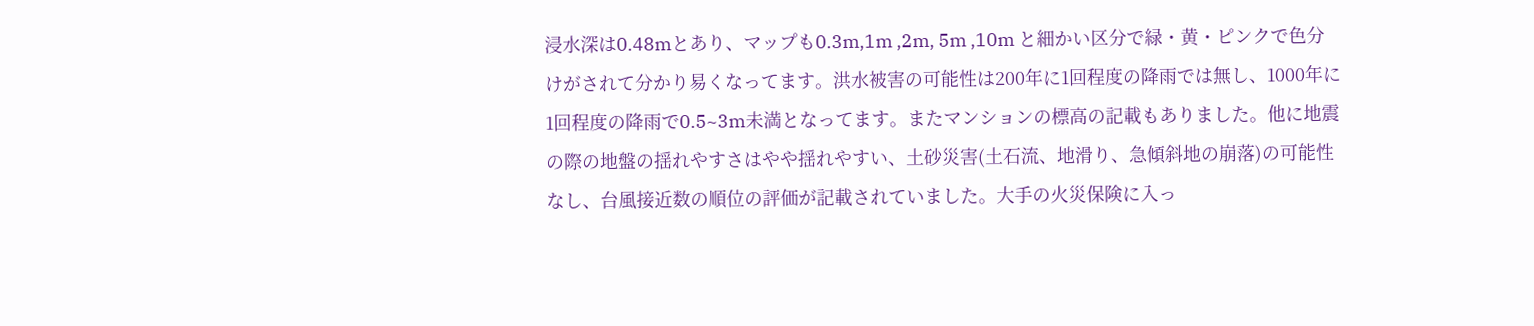浸水深は0.48mとあり、マップも0.3m,1m ,2m, 5m ,10m と細かい区分で緑・黄・ピンクで色分けがされて分かり易くなってます。洪水被害の可能性は200年に1回程度の降雨では無し、1000年に1回程度の降雨で0.5~3m未満となってます。またマンションの標高の記載もありました。他に地震の際の地盤の揺れやすさはやや揺れやすい、土砂災害(土石流、地滑り、急傾斜地の崩落)の可能性なし、台風接近数の順位の評価が記載されていました。大手の火災保険に入っ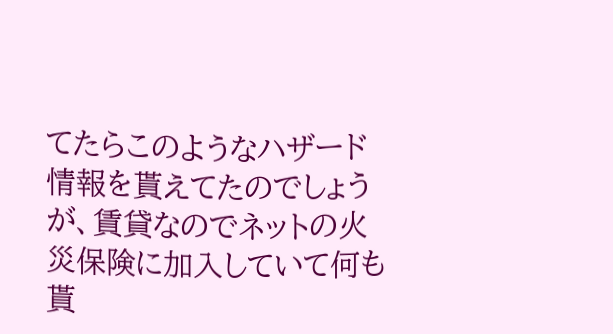てたらこのようなハザード情報を貰えてたのでしょうが、賃貸なのでネットの火災保険に加入していて何も貰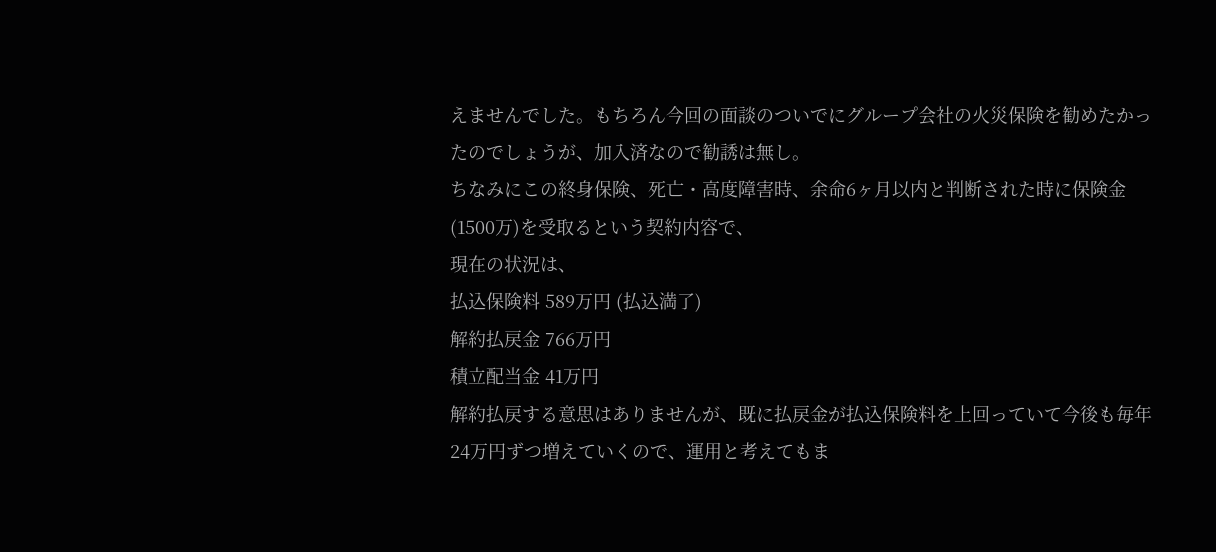えませんでした。もちろん今回の面談のついでにグループ会社の火災保険を勧めたかったのでしょうが、加入済なので勧誘は無し。
ちなみにこの終身保険、死亡・高度障害時、余命6ヶ月以内と判断された時に保険金(1500万)を受取るという契約内容で、
現在の状況は、
払込保険料 589万円 (払込満了)
解約払戻金 766万円
積立配当金 41万円
解約払戻する意思はありませんが、既に払戻金が払込保険料を上回っていて今後も毎年24万円ずつ増えていくので、運用と考えてもま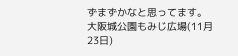ずまずかなと思ってます。
大阪城公園もみじ広場(11月23日)